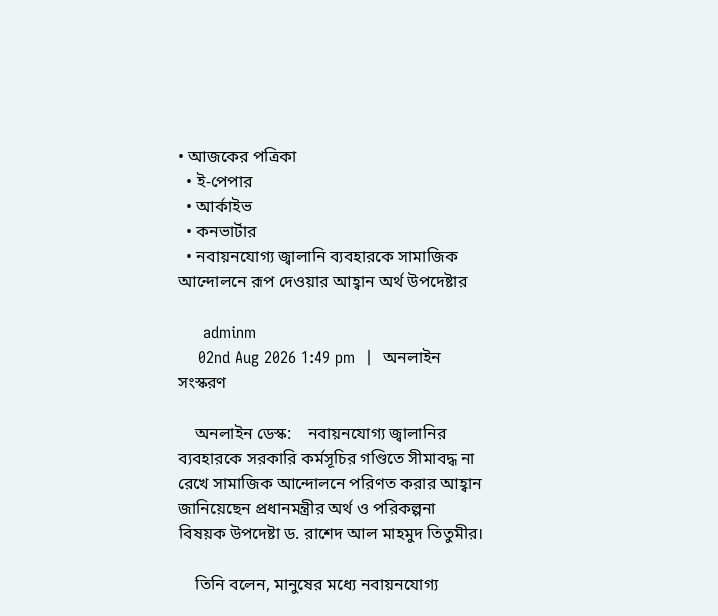• আজকের পত্রিকা
  • ই-পেপার
  • আর্কাইভ
  • কনভার্টার
  • নবায়নযোগ্য জ্বালানি ব্যবহারকে সামাজিক আন্দোলনে রূপ দেওয়ার আহ্বান অর্থ উপদেষ্টার

     adminm
    02nd Aug 2026 1:49 pm  |  অনলাইন সংস্করণ

    অনলাইন ডেস্ক:    নবায়নযোগ্য জ্বালানির ব্যবহারকে সরকারি কর্মসূচির গণ্ডিতে সীমাবদ্ধ না রেখে সামাজিক আন্দোলনে পরিণত করার আহ্বান জানিয়েছেন প্রধানমন্ত্রীর অর্থ ও পরিকল্পনা বিষয়ক উপদেষ্টা ড. রাশেদ আল মাহমুদ তিতুমীর।

    তিনি বলেন, মানুষের মধ্যে নবায়নযোগ্য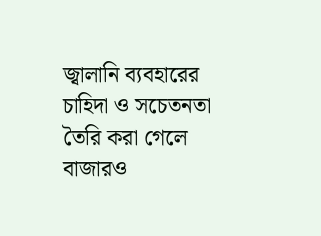জ্বালানি ব্যবহারের চাহিদা ও সচেতনতা তৈরি করা গেলে বাজারও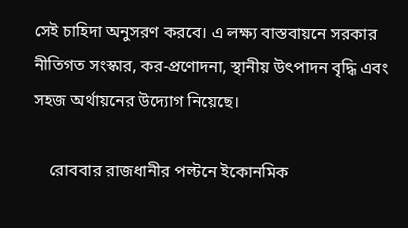সেই চাহিদা অনুসরণ করবে। এ লক্ষ্য বাস্তবায়নে সরকার নীতিগত সংস্কার, কর-প্রণোদনা, স্থানীয় উৎপাদন বৃদ্ধি এবং সহজ অর্থায়নের উদ্যোগ নিয়েছে।

    রোববার রাজধানীর পল্টনে ইকোনমিক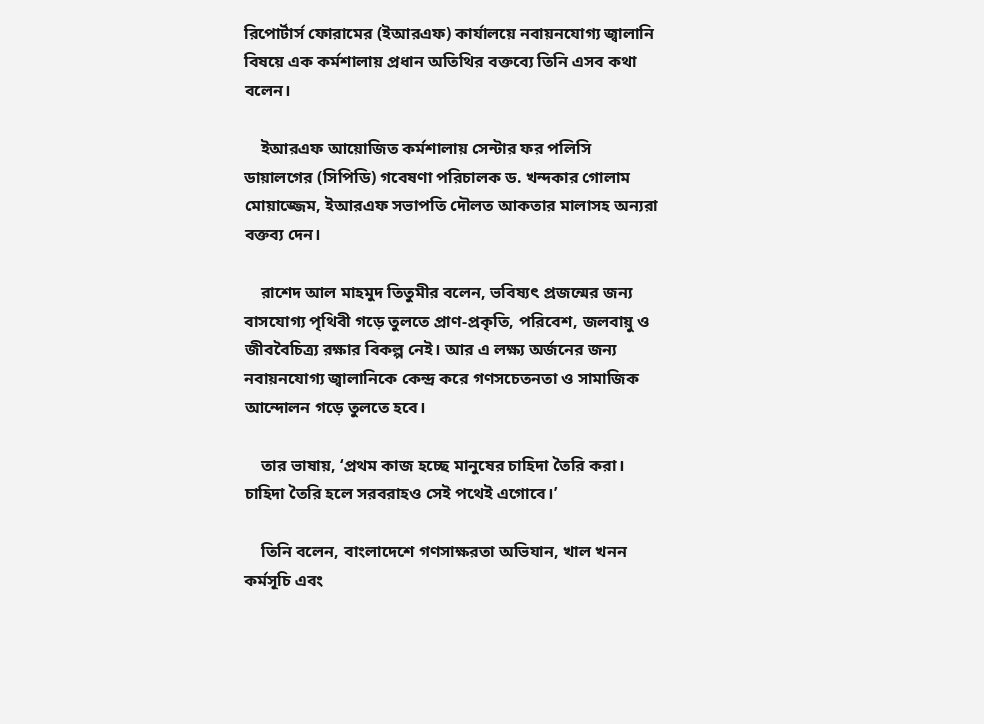রিপোর্টার্স ফোরামের (ইআরএফ) কার্যালয়ে নবায়নযোগ্য জ্বালানি বিষয়ে এক কর্মশালায় প্রধান অতিথির বক্তব্যে তিনি এসব কথা বলেন।

    ইআরএফ আয়োজিত কর্মশালায় সেন্টার ফর পলিসি ডায়ালগের (সিপিডি) গবেষণা পরিচালক ড. খন্দকার গোলাম মোয়াজ্জেম, ইআরএফ সভাপতি দৌলত আকতার মালাসহ অন্যরা বক্তব্য দেন।

    রাশেদ আল মাহমুদ তিতুমীর বলেন, ভবিষ্যৎ প্রজন্মের জন্য বাসযোগ্য পৃথিবী গড়ে তুলতে প্রাণ-প্রকৃতি, পরিবেশ, জলবায়ু ও জীববৈচিত্র্য রক্ষার বিকল্প নেই। আর এ লক্ষ্য অর্জনের জন্য নবায়নযোগ্য জ্বালানিকে কেন্দ্র করে গণসচেতনতা ও সামাজিক আন্দোলন গড়ে তুলতে হবে।

    তার ভাষায়, ‘প্রথম কাজ হচ্ছে মানুষের চাহিদা তৈরি করা। চাহিদা তৈরি হলে সরবরাহও সেই পথেই এগোবে।’

    তিনি বলেন, বাংলাদেশে গণসাক্ষরতা অভিযান, খাল খনন কর্মসূচি এবং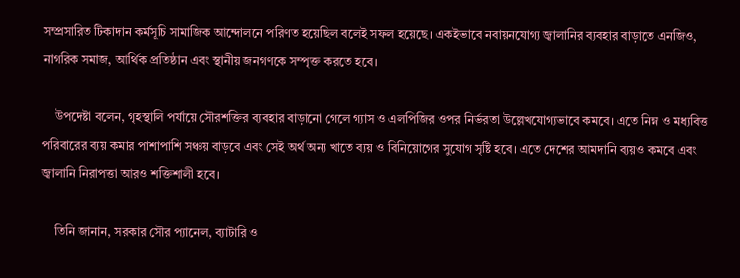সম্প্রসারিত টিকাদান কর্মসূচি সামাজিক আন্দোলনে পরিণত হয়েছিল বলেই সফল হয়েছে। একইভাবে নবায়নযোগ্য জ্বালানির ব্যবহার বাড়াতে এনজিও, নাগরিক সমাজ, আর্থিক প্রতিষ্ঠান এবং স্থানীয় জনগণকে সম্পৃক্ত করতে হবে।

    উপদেষ্টা বলেন, গৃহস্থালি পর্যায়ে সৌরশক্তির ব্যবহার বাড়ানো গেলে গ্যাস ও এলপিজির ওপর নির্ভরতা উল্লেখযোগ্যভাবে কমবে। এতে নিম্ন ও মধ্যবিত্ত পরিবারের ব্যয় কমার পাশাপাশি সঞ্চয় বাড়বে এবং সেই অর্থ অন্য খাতে ব্যয় ও বিনিয়োগের সুযোগ সৃষ্টি হবে। এতে দেশের আমদানি ব্যয়ও কমবে এবং জ্বালানি নিরাপত্তা আরও শক্তিশালী হবে।

    তিনি জানান, সরকার সৌর প্যানেল, ব্যাটারি ও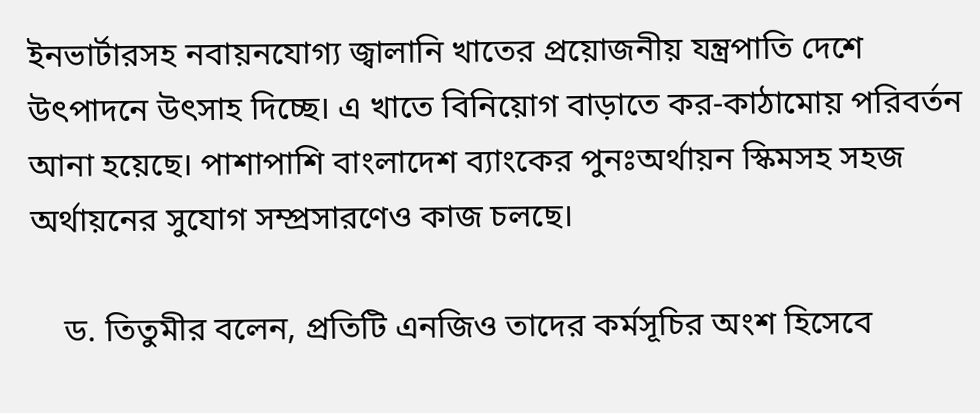ইনভার্টারসহ নবায়নযোগ্য জ্বালানি খাতের প্রয়োজনীয় যন্ত্রপাতি দেশে উৎপাদনে উৎসাহ দিচ্ছে। এ খাতে বিনিয়োগ বাড়াতে কর-কাঠামোয় পরিবর্তন আনা হয়েছে। পাশাপাশি বাংলাদেশ ব্যাংকের পুনঃঅর্থায়ন স্কিমসহ সহজ অর্থায়নের সুযোগ সম্প্রসারণেও কাজ চলছে।

    ড. তিতুমীর বলেন, প্রতিটি এনজিও তাদের কর্মসূচির অংশ হিসেবে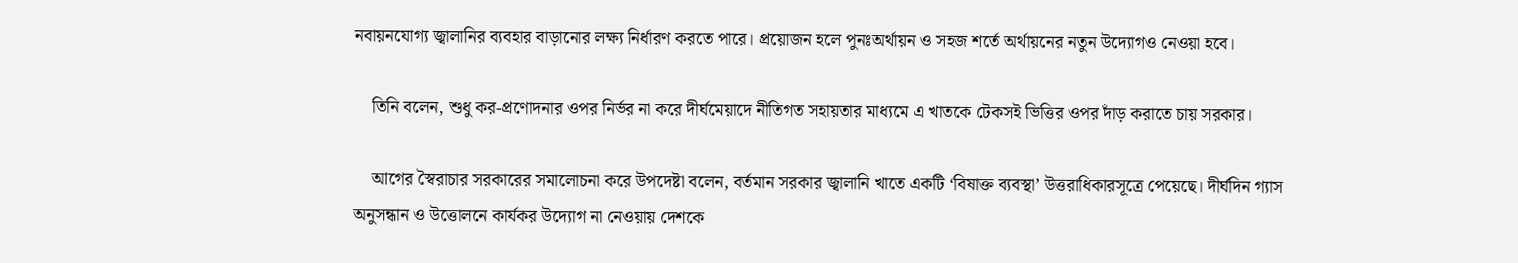নবায়নযোগ্য জ্বালানির ব্যবহার বাড়ানোর লক্ষ্য নির্ধারণ করতে পারে। প্রয়োজন হলে পুনঃঅর্থায়ন ও সহজ শর্তে অর্থায়নের নতুন উদ্যোগও নেওয়া হবে।

    তিনি বলেন, শুধু কর-প্রণোদনার ওপর নির্ভর না করে দীর্ঘমেয়াদে নীতিগত সহায়তার মাধ্যমে এ খাতকে টেকসই ভিত্তির ওপর দাঁড় করাতে চায় সরকার।

    আগের স্বৈরাচার সরকারের সমালোচনা করে উপদেষ্টা বলেন, বর্তমান সরকার জ্বালানি খাতে একটি ‘বিষাক্ত ব্যবস্থা’ উত্তরাধিকারসূত্রে পেয়েছে। দীর্ঘদিন গ্যাস অনুসন্ধান ও উত্তোলনে কার্যকর উদ্যোগ না নেওয়ায় দেশকে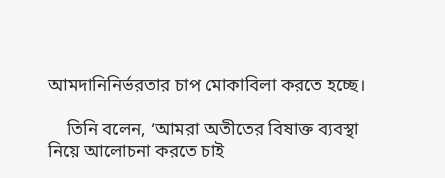আমদানিনির্ভরতার চাপ মোকাবিলা করতে হচ্ছে।

    তিনি বলেন, ‘আমরা অতীতের বিষাক্ত ব্যবস্থা নিয়ে আলোচনা করতে চাই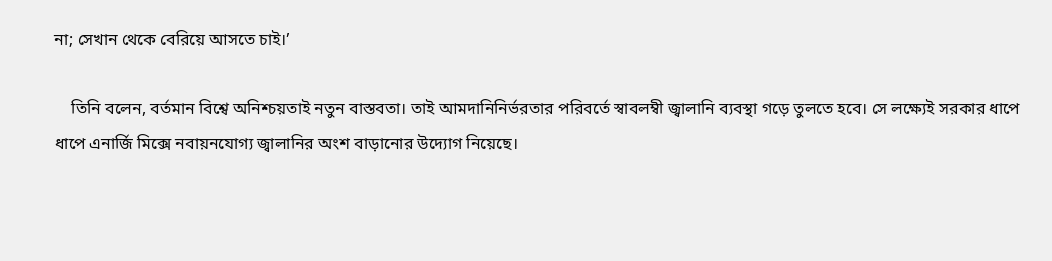না; সেখান থেকে বেরিয়ে আসতে চাই।’

    তিনি বলেন, বর্তমান বিশ্বে অনিশ্চয়তাই নতুন বাস্তবতা। তাই আমদানিনির্ভরতার পরিবর্তে স্বাবলম্বী জ্বালানি ব্যবস্থা গড়ে তুলতে হবে। সে লক্ষ্যেই সরকার ধাপে ধাপে এনার্জি মিক্সে নবায়নযোগ্য জ্বালানির অংশ বাড়ানোর উদ্যোগ নিয়েছে।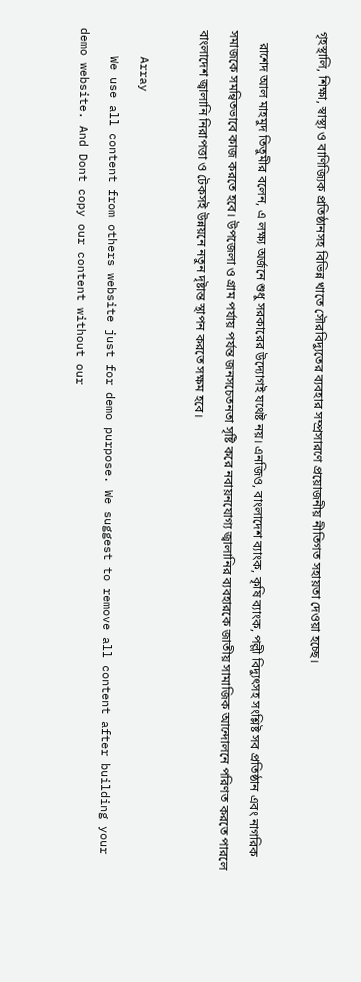গৃহস্থালি, শিক্ষা, স্বাস্থ্য ও বাণিজ্যিক প্রতিষ্ঠানসহ বিভিন্ন খাতে সৌরবিদ্যুতের ব্যবহার সম্প্রসারণে প্রয়োজনীয় নীতিগত সহায়তা দেওয়া হচ্ছে।

    রাশেদ আল মাহমুদ তিতুমীর বলেন, এ লক্ষ্য অর্জনে শুধু সরকারের উদ্যোগই যথেষ্ট নয়। এনজিও, বাংলাদেশ ব্যাংক, কৃষি ব্যাংক, পল্লী বিদ্যুৎসহ সংশ্লিষ্ট সব প্রতিষ্ঠান এবং নাগরিক সমাজকে সমন্বিতভাবে কাজ করতে হবে। উপজেলা ও গ্রাম পর্যায় পর্যন্ত জনসচেতনতা সৃষ্টি করে নবায়নযোগ্য জ্বালানির ব্যবহারকে জাতীয় সামাজিক আন্দোলনে পরিণত করতে পারলে বাংলাদেশ জ্বালানি নিরাপত্তা ও টেকসই উন্নয়নে নতুন দৃষ্টান্ত স্থাপন করতে সক্ষম হবে।

    Array
    We use all content from others website just for demo purpose. We suggest to remove all content after building your demo website. And Dont copy our content without our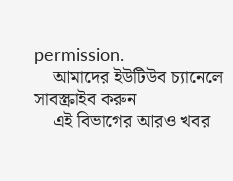permission.
    আমাদের ইউটিউব চ্যানেলে সাবস্ক্রাইব করুন
    এই বিভাগের আরও খবর